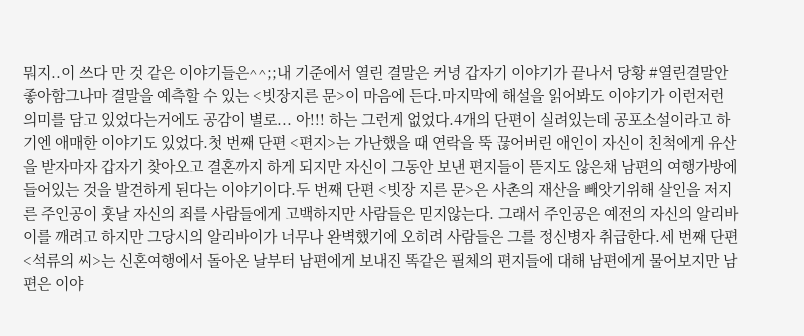뭐지..이 쓰다 만 것 같은 이야기들은^^;;내 기준에서 열린 결말은 커녕 갑자기 이야기가 끝나서 당황 #열린결말안좋아함그나마 결말을 예측할 수 있는 <빗장지른 문>이 마음에 든다.마지막에 해설을 읽어봐도 이야기가 이런저런 의미를 담고 있었다는거에도 공감이 별로... 아!!! 하는 그런게 없었다.4개의 단편이 실려있는데 공포소설이라고 하기엔 애매한 이야기도 있었다.첫 번째 단편 <편지>는 가난했을 때 연락을 뚝 끊어버린 애인이 자신이 친척에게 유산을 받자마자 갑자기 찾아오고 결혼까지 하게 되지만 자신이 그동안 보낸 편지들이 뜯지도 않은채 남편의 여행가방에 들어있는 것을 발견하게 된다는 이야기이다.두 번째 단편 <빗장 지른 문>은 사촌의 재산을 빼앗기위해 살인을 저지른 주인공이 훗날 자신의 죄를 사람들에게 고백하지만 사람들은 믿지않는다. 그래서 주인공은 예전의 자신의 알리바이를 깨려고 하지만 그당시의 알리바이가 너무나 완벽했기에 오히려 사람들은 그를 정신병자 취급한다.세 번째 단편 <석류의 씨>는 신혼여행에서 돌아온 날부터 남편에게 보내진 똑같은 필체의 편지들에 대해 남편에게 물어보지만 남편은 이야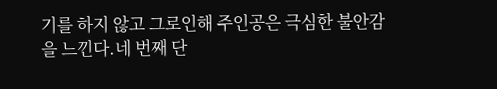기를 하지 않고 그로인해 주인공은 극심한 불안감을 느낀다.네 번째 단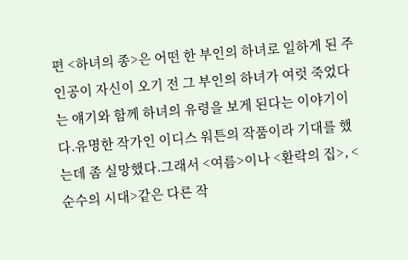편 <하녀의 종>은 어떤 한 부인의 하녀로 일하게 된 주인공이 자신이 오기 전 그 부인의 하녀가 여럿 죽었다는 얘기와 함께 하녀의 유령을 보게 된다는 이야기이다.유명한 작가인 이디스 워튼의 작품이라 기대를 했는데 좀 실망했다.그래서 <여름>이나 <환락의 집>, <순수의 시대>같은 다른 작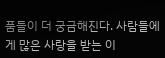품들이 더 궁금해진다. 사람들에게 많은 사랑을 받는 이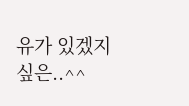유가 있겠지싶은..^^